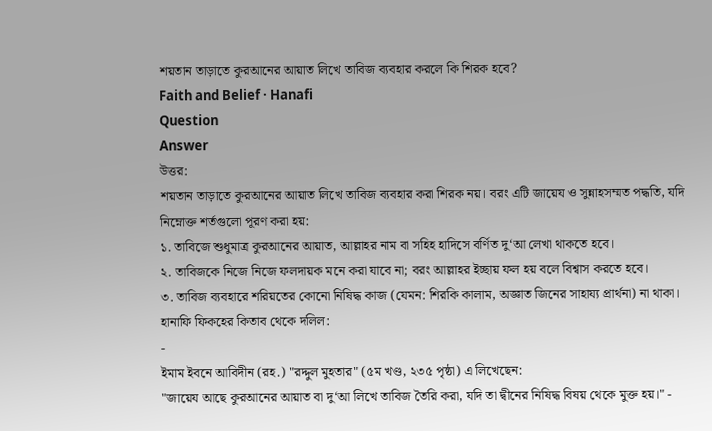শয়তান তাড়াতে কুরআনের আয়াত লিখে তাবিজ ব্যবহার করলে কি শিরক হবে?
Faith and Belief · Hanafi
Question
Answer
উত্তর:
শয়তান তাড়াতে কুরআনের আয়াত লিখে তাবিজ ব্যবহার করা শিরক নয়। বরং এটি জায়েয ও সুন্নাহসম্মত পদ্ধতি, যদি নিম্নোক্ত শর্তগুলো পূরণ করা হয়:
১. তাবিজে শুধুমাত্র কুরআনের আয়াত, আল্লাহর নাম বা সহিহ হাদিসে বর্ণিত দু‘আ লেখা থাকতে হবে।
২. তাবিজকে নিজে নিজে ফলদায়ক মনে করা যাবে না; বরং আল্লাহর ইচ্ছায় ফল হয় বলে বিশ্বাস করতে হবে।
৩. তাবিজ ব্যবহারে শরিয়তের কোনো নিষিদ্ধ কাজ (যেমন: শিরকি কালাম, অজ্ঞাত জিনের সাহায্য প্রার্থনা) না থাকা।
হানাফি ফিকহের কিতাব থেকে দলিল:
-
ইমাম ইবনে আবিদীন (রহ.) "রদ্দুল মুহতার" (৫ম খণ্ড, ২৩৫ পৃষ্ঠা) এ লিখেছেন:
"জায়েয আছে কুরআনের আয়াত বা দু‘আ লিখে তাবিজ তৈরি করা, যদি তা দ্বীনের নিষিদ্ধ বিষয় থেকে মুক্ত হয়।" -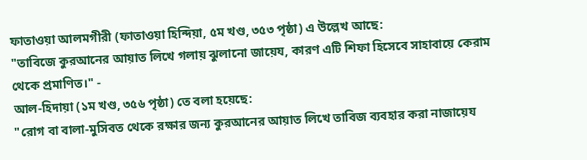ফাতাওয়া আলমগীরী (ফাতাওয়া হিন্দিয়া, ৫ম খণ্ড, ৩৫৩ পৃষ্ঠা) এ উল্লেখ আছে:
"তাবিজে কুরআনের আয়াত লিখে গলায় ঝুলানো জায়েয, কারণ এটি শিফা হিসেবে সাহাবায়ে কেরাম থেকে প্রমাণিত।" -
আল-হিদায়া (১ম খণ্ড, ৩৫৬ পৃষ্ঠা) তে বলা হয়েছে:
"রোগ বা বালা-মুসিবত থেকে রক্ষার জন্য কুরআনের আয়াত লিখে তাবিজ ব্যবহার করা নাজায়েয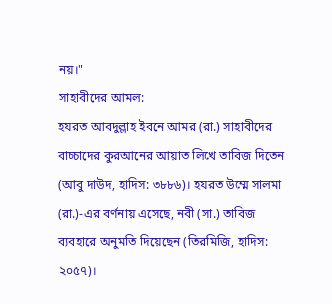নয়।"
সাহাবীদের আমল:
হযরত আবদুল্লাহ ইবনে আমর (রা.) সাহাবীদের বাচ্চাদের কুরআনের আয়াত লিখে তাবিজ দিতেন (আবু দাউদ, হাদিস: ৩৮৮৬)। হযরত উম্মে সালমা (রা.)-এর বর্ণনায় এসেছে, নবী (সা.) তাবিজ ব্যবহারে অনুমতি দিয়েছেন (তিরমিজি, হাদিস: ২০৫৭)।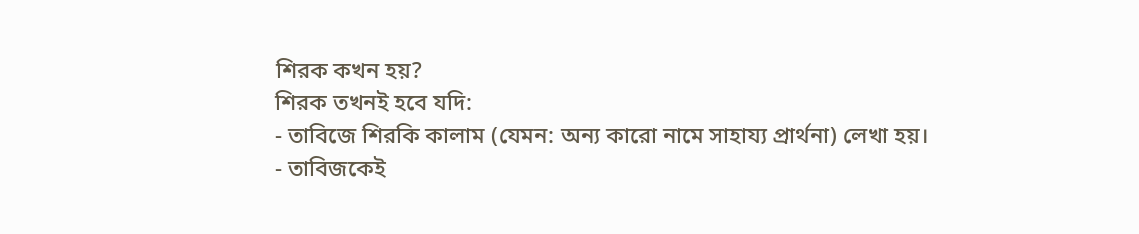শিরক কখন হয়?
শিরক তখনই হবে যদি:
- তাবিজে শিরকি কালাম (যেমন: অন্য কারো নামে সাহায্য প্রার্থনা) লেখা হয়।
- তাবিজকেই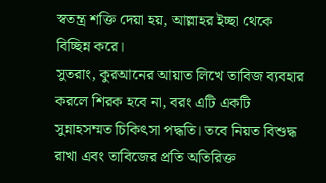স্বতন্ত্র শক্তি দেয়া হয়, আল্লাহর ইচ্ছা থেকে বিচ্ছিন্ন করে।
সুতরাং, কুরআনের আয়াত লিখে তাবিজ ব্যবহার করলে শিরক হবে না, বরং এটি একটি সুন্নাহসম্মত চিকিৎসা পদ্ধতি। তবে নিয়ত বিশুদ্ধ রাখা এবং তাবিজের প্রতি অতিরিক্ত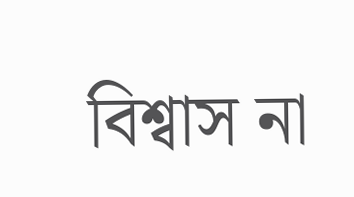বিশ্বাস না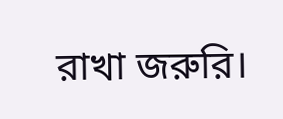রাখা জরুরি।